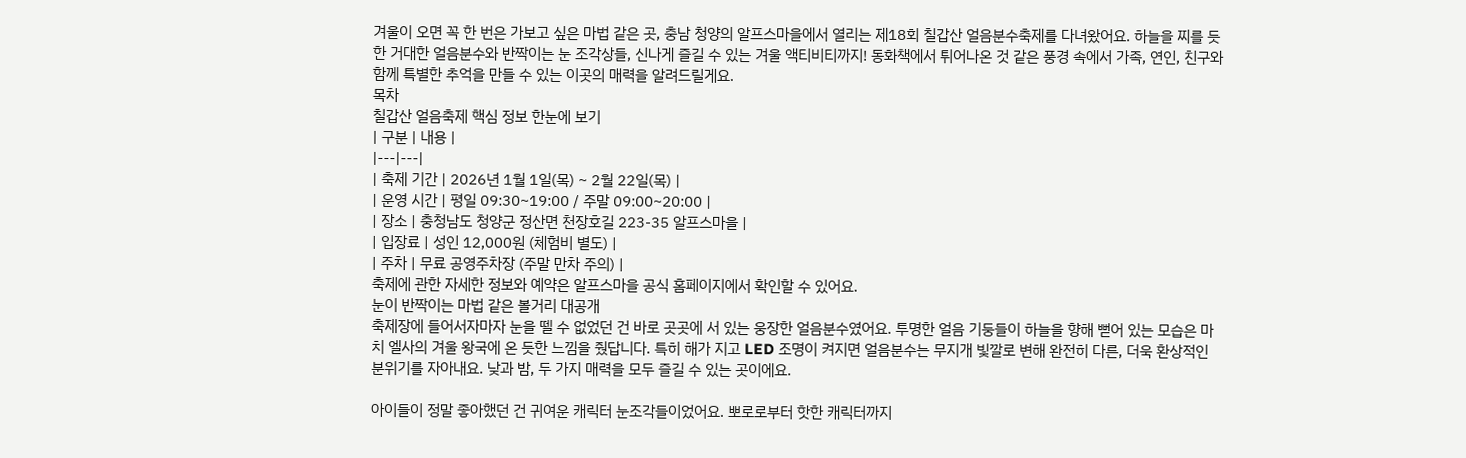겨울이 오면 꼭 한 번은 가보고 싶은 마법 같은 곳, 충남 청양의 알프스마을에서 열리는 제18회 칠갑산 얼음분수축제를 다녀왔어요. 하늘을 찌를 듯한 거대한 얼음분수와 반짝이는 눈 조각상들, 신나게 즐길 수 있는 겨울 액티비티까지! 동화책에서 튀어나온 것 같은 풍경 속에서 가족, 연인, 친구와 함께 특별한 추억을 만들 수 있는 이곳의 매력을 알려드릴게요.
목차
칠갑산 얼음축제 핵심 정보 한눈에 보기
| 구분 | 내용 |
|---|---|
| 축제 기간 | 2026년 1월 1일(목) ~ 2월 22일(목) |
| 운영 시간 | 평일 09:30~19:00 / 주말 09:00~20:00 |
| 장소 | 충청남도 청양군 정산면 천장호길 223-35 알프스마을 |
| 입장료 | 성인 12,000원 (체험비 별도) |
| 주차 | 무료 공영주차장 (주말 만차 주의) |
축제에 관한 자세한 정보와 예약은 알프스마을 공식 홈페이지에서 확인할 수 있어요.
눈이 반짝이는 마법 같은 볼거리 대공개
축제장에 들어서자마자 눈을 뗄 수 없었던 건 바로 곳곳에 서 있는 웅장한 얼음분수였어요. 투명한 얼음 기둥들이 하늘을 향해 뻗어 있는 모습은 마치 엘사의 겨울 왕국에 온 듯한 느낌을 줬답니다. 특히 해가 지고 LED 조명이 켜지면 얼음분수는 무지개 빛깔로 변해 완전히 다른, 더욱 환상적인 분위기를 자아내요. 낮과 밤, 두 가지 매력을 모두 즐길 수 있는 곳이에요.

아이들이 정말 좋아했던 건 귀여운 캐릭터 눈조각들이었어요. 뽀로로부터 핫한 캐릭터까지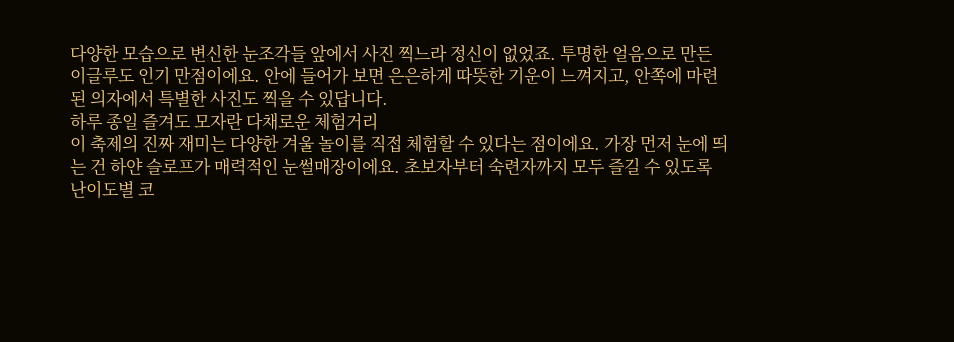다양한 모습으로 변신한 눈조각들 앞에서 사진 찍느라 정신이 없었죠. 투명한 얼음으로 만든 이글루도 인기 만점이에요. 안에 들어가 보면 은은하게 따뜻한 기운이 느껴지고, 안쪽에 마련된 의자에서 특별한 사진도 찍을 수 있답니다.
하루 종일 즐겨도 모자란 다채로운 체험거리
이 축제의 진짜 재미는 다양한 겨울 놀이를 직접 체험할 수 있다는 점이에요. 가장 먼저 눈에 띄는 건 하얀 슬로프가 매력적인 눈썰매장이에요. 초보자부터 숙련자까지 모두 즐길 수 있도록 난이도별 코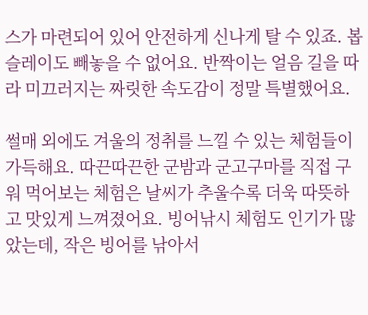스가 마련되어 있어 안전하게 신나게 탈 수 있죠. 봅슬레이도 빼놓을 수 없어요. 반짝이는 얼음 길을 따라 미끄러지는 짜릿한 속도감이 정말 특별했어요.

썰매 외에도 겨울의 정취를 느낄 수 있는 체험들이 가득해요. 따끈따끈한 군밤과 군고구마를 직접 구워 먹어보는 체험은 날씨가 추울수록 더욱 따뜻하고 맛있게 느껴졌어요. 빙어낚시 체험도 인기가 많았는데, 작은 빙어를 낚아서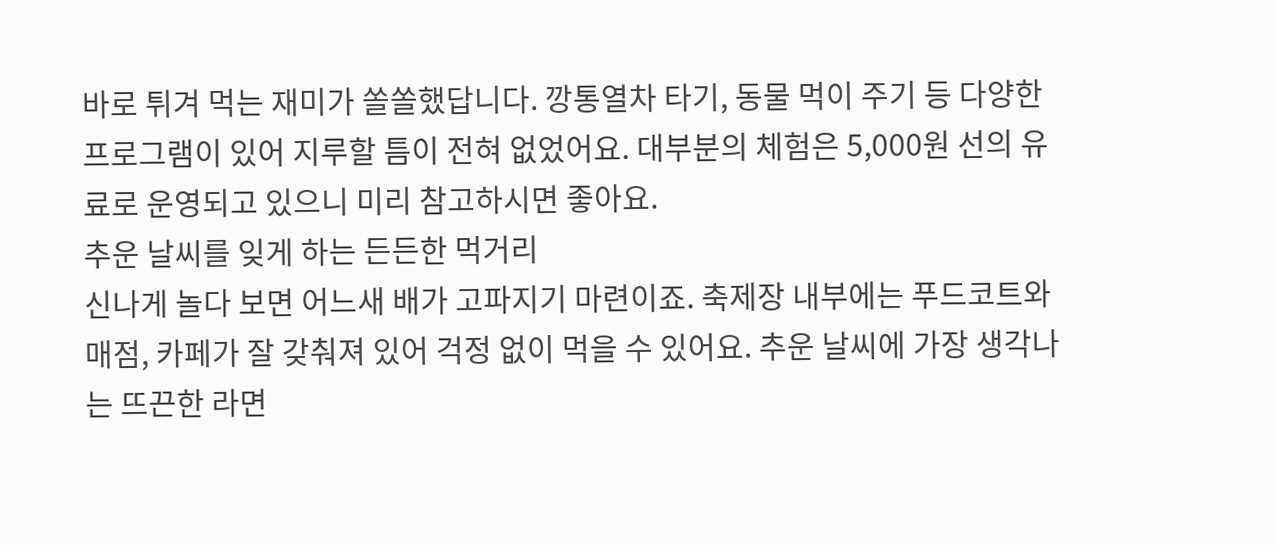바로 튀겨 먹는 재미가 쏠쏠했답니다. 깡통열차 타기, 동물 먹이 주기 등 다양한 프로그램이 있어 지루할 틈이 전혀 없었어요. 대부분의 체험은 5,000원 선의 유료로 운영되고 있으니 미리 참고하시면 좋아요.
추운 날씨를 잊게 하는 든든한 먹거리
신나게 놀다 보면 어느새 배가 고파지기 마련이죠. 축제장 내부에는 푸드코트와 매점, 카페가 잘 갖춰져 있어 걱정 없이 먹을 수 있어요. 추운 날씨에 가장 생각나는 뜨끈한 라면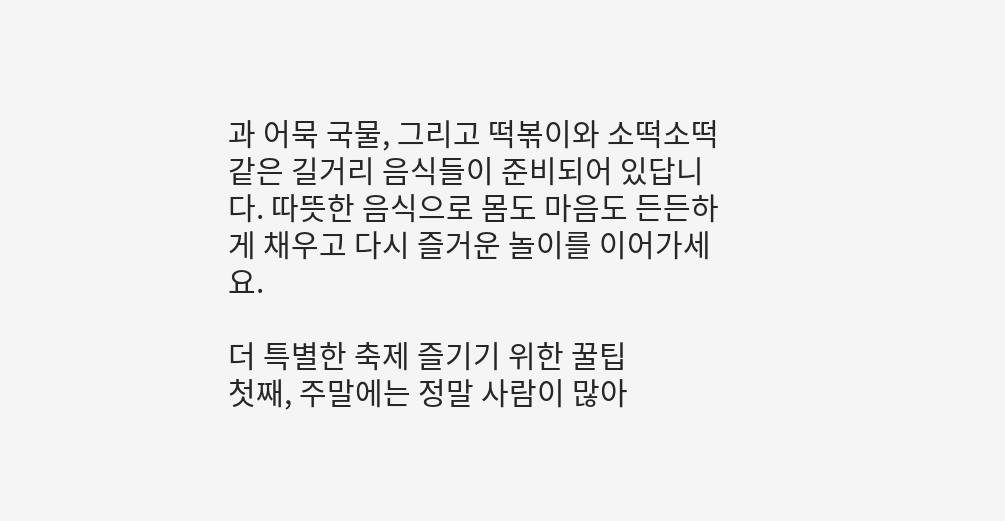과 어묵 국물, 그리고 떡볶이와 소떡소떡 같은 길거리 음식들이 준비되어 있답니다. 따뜻한 음식으로 몸도 마음도 든든하게 채우고 다시 즐거운 놀이를 이어가세요.

더 특별한 축제 즐기기 위한 꿀팁
첫째, 주말에는 정말 사람이 많아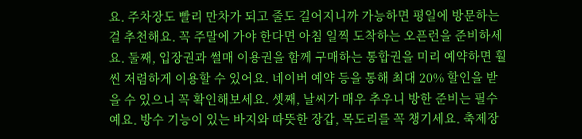요. 주차장도 빨리 만차가 되고 줄도 길어지니까 가능하면 평일에 방문하는 걸 추천해요. 꼭 주말에 가야 한다면 아침 일찍 도착하는 오픈런을 준비하세요. 둘째, 입장권과 썰매 이용권을 함께 구매하는 통합권을 미리 예약하면 훨씬 저렴하게 이용할 수 있어요. 네이버 예약 등을 통해 최대 20% 할인을 받을 수 있으니 꼭 확인해보세요. 셋째, 날씨가 매우 추우니 방한 준비는 필수예요. 방수 기능이 있는 바지와 따뜻한 장갑, 목도리를 꼭 챙기세요. 축제장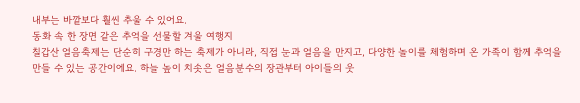내부는 바깥보다 훨씬 추울 수 있어요.
동화 속 한 장면 같은 추억을 선물할 겨울 여행지
칠갑산 얼음축제는 단순히 구경만 하는 축제가 아니라, 직접 눈과 얼음을 만지고, 다양한 놀이를 체험하며 온 가족이 함께 추억을 만들 수 있는 공간이에요. 하늘 높이 치솟은 얼음분수의 장관부터 아이들의 웃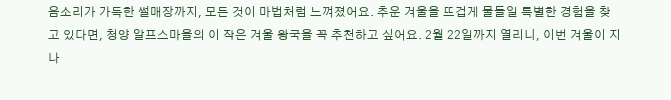음소리가 가득한 썰매장까지, 모든 것이 마법처럼 느껴졌어요. 추운 겨울을 뜨겁게 물들일 특별한 경험을 찾고 있다면, 청양 알프스마을의 이 작은 겨울 왕국을 꼭 추천하고 싶어요. 2월 22일까지 열리니, 이번 겨울이 지나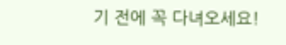기 전에 꼭 다녀오세요!